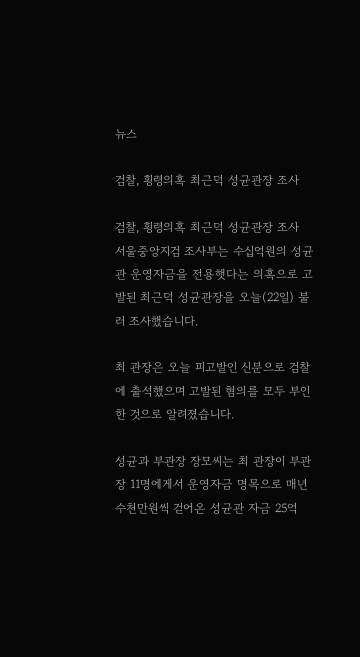뉴스

검찰, 횡령의혹 최근덕 성균관장 조사

검찰, 횡령의혹 최근덕 성균관장 조사
서울중앙지검 조사부는 수십억원의 성균관 운영자금을 전용햇다는 의혹으로 고발된 최근덕 성균관장을 오늘(22일) 불러 조사했습니다.

최 관장은 오늘 피고발인 신분으로 검찰에 출석했으며 고발된 혐의를 모두 부인한 것으로 알려졌습니다.

성균과 부관장 장모씨는 최 관장이 부관장 11명에게서 운영자금 명목으로 매년 수천만원씩 걷어온 성균관 자금 25억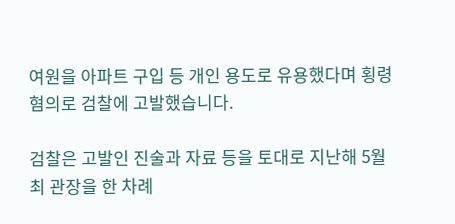여원을 아파트 구입 등 개인 용도로 유용했다며 횡령 혐의로 검찰에 고발했습니다.

검찰은 고발인 진술과 자료 등을 토대로 지난해 5월 최 관장을 한 차례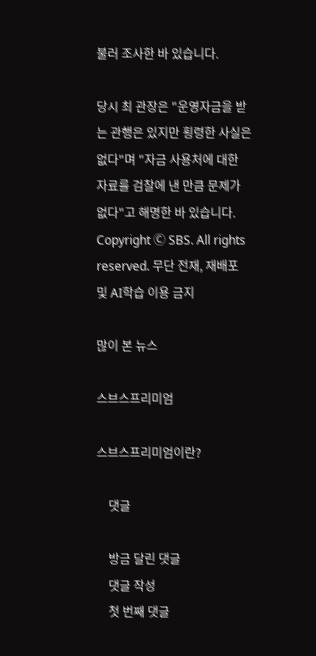불러 조사한 바 있습니다.

당시 최 관장은 "운영자금을 받는 관행은 있지만 횡령한 사실은 없다"며 "자금 사용처에 대한 자료를 검찰에 낸 만큼 문제가 없다"고 해명한 바 있습니다.
Copyright Ⓒ SBS. All rights reserved. 무단 전재, 재배포 및 AI학습 이용 금지

많이 본 뉴스

스브스프리미엄

스브스프리미엄이란?

    댓글

    방금 달린 댓글
    댓글 작성
    첫 번째 댓글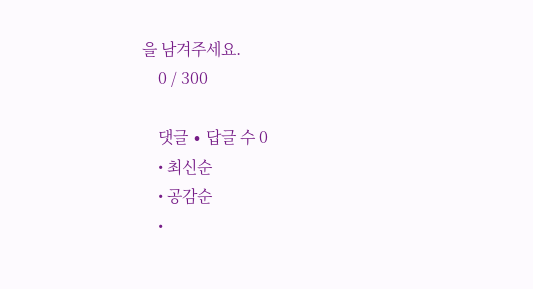을 남겨주세요.
    0 / 300

    댓글 ∙ 답글 수 0
    • 최신순
    • 공감순
    •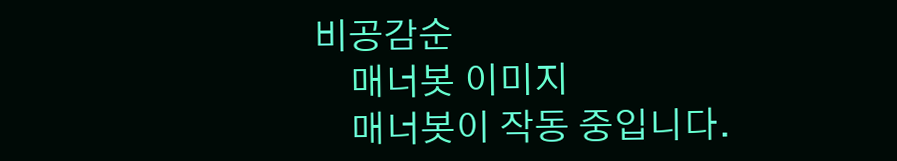비공감순
    매너봇 이미지
    매너봇이 작동 중입니다.